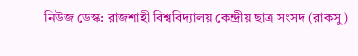নিউজ ডেস্ক: রাজশাহী বিশ্ববিদ্যালয় কেন্দ্রীয় ছাত্র সংসদ (রাকসু)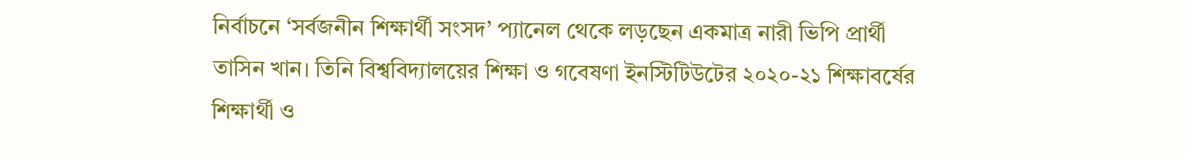নির্বাচনে ‘সর্বজনীন শিক্ষার্থী সংসদ’ প্যানেল থেকে লড়ছেন একমাত্র নারী ভিপি প্রার্থী তাসিন খান। তিনি বিশ্ববিদ্যালয়ের শিক্ষা ও গবেষণা ইনস্টিটিউটের ২০২০-২১ শিক্ষাবর্ষের শিক্ষার্থী ও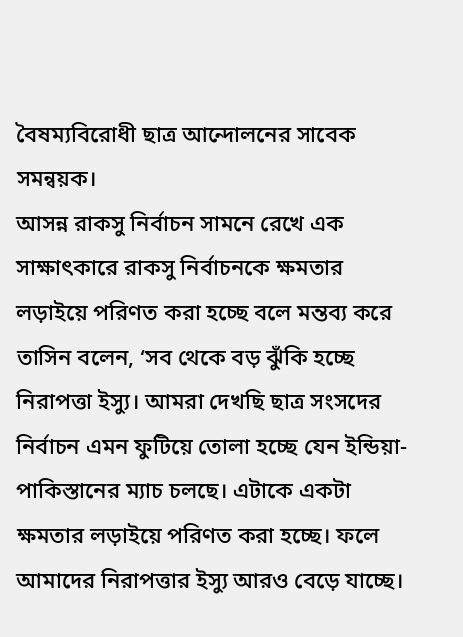বৈষম্যবিরোধী ছাত্র আন্দোলনের সাবেক সমন্বয়ক।
আসন্ন রাকসু নির্বাচন সামনে রেখে এক সাক্ষাৎকারে রাকসু নির্বাচনকে ক্ষমতার লড়াইয়ে পরিণত করা হচ্ছে বলে মন্তব্য করে তাসিন বলেন, ‘সব থেকে বড় ঝুঁকি হচ্ছে নিরাপত্তা ইস্যু। আমরা দেখছি ছাত্র সংসদের নির্বাচন এমন ফুটিয়ে তোলা হচ্ছে যেন ইন্ডিয়া-পাকিস্তানের ম্যাচ চলছে। এটাকে একটা ক্ষমতার লড়াইয়ে পরিণত করা হচ্ছে। ফলে আমাদের নিরাপত্তার ইস্যু আরও বেড়ে যাচ্ছে।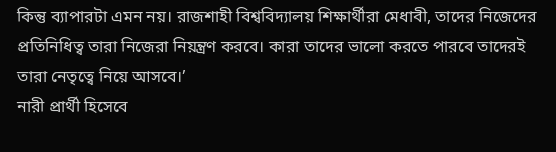কিন্তু ব্যাপারটা এমন নয়। রাজশাহী বিশ্ববিদ্যালয় শিক্ষার্থীরা মেধাবী, তাদের নিজেদের প্রতিনিধিত্ব তারা নিজেরা নিয়ন্ত্রণ করবে। কারা তাদের ভালো করতে পারবে তাদেরই তারা নেতৃত্বে নিয়ে আসবে।’
নারী প্রার্থী হিসেবে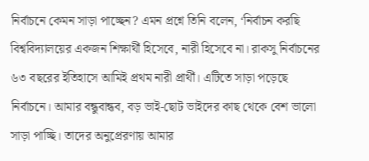নির্বাচনে কেমন সাড়া পাচ্ছেন? এমন প্রশ্নে তিনি বলেন, ‘নির্বাচন করছি বিশ্ববিদ্যালয়ের একজন শিক্ষার্থী হিসেবে, নারী হিসেবে না। রাকসু নির্বাচনের ৬৩ বছরের ইতিহাসে আমিই প্রথম নারী প্রার্থী। এটিতে সাড়া পড়েছে নির্বাচনে। আমার বন্ধুবান্ধব, বড় ভাই-ছোট ভাইদের কাছ থেকে বেশ ভালো সাড়া পাচ্ছি। তাদের অনুপ্রেরণায় আমার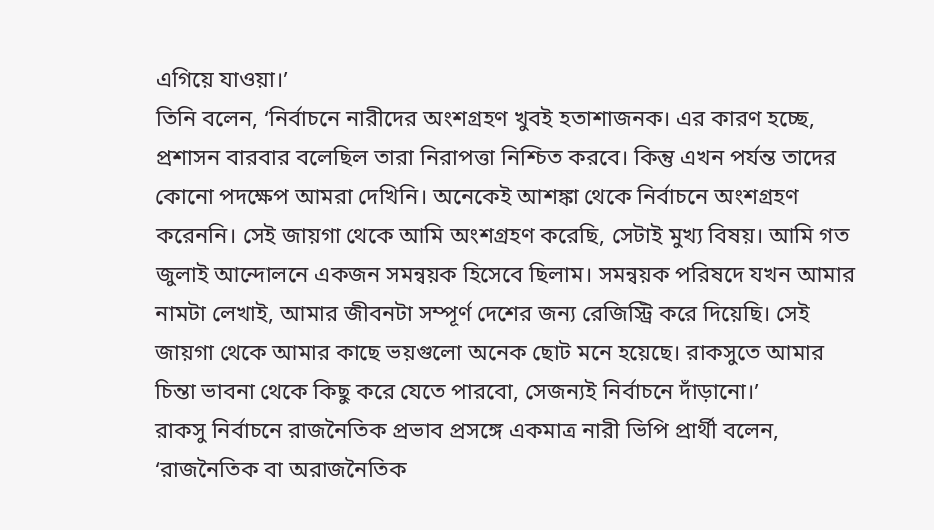এগিয়ে যাওয়া।’
তিনি বলেন, ‘নির্বাচনে নারীদের অংশগ্রহণ খুবই হতাশাজনক। এর কারণ হচ্ছে, প্রশাসন বারবার বলেছিল তারা নিরাপত্তা নিশ্চিত করবে। কিন্তু এখন পর্যন্ত তাদের কোনো পদক্ষেপ আমরা দেখিনি। অনেকেই আশঙ্কা থেকে নির্বাচনে অংশগ্রহণ করেননি। সেই জায়গা থেকে আমি অংশগ্রহণ করেছি, সেটাই মুখ্য বিষয়। আমি গত জুলাই আন্দোলনে একজন সমন্বয়ক হিসেবে ছিলাম। সমন্বয়ক পরিষদে যখন আমার নামটা লেখাই, আমার জীবনটা সম্পূর্ণ দেশের জন্য রেজিস্ট্রি করে দিয়েছি। সেই জায়গা থেকে আমার কাছে ভয়গুলো অনেক ছোট মনে হয়েছে। রাকসুতে আমার চিন্তা ভাবনা থেকে কিছু করে যেতে পারবো, সেজন্যই নির্বাচনে দাঁড়ানো।’
রাকসু নির্বাচনে রাজনৈতিক প্রভাব প্রসঙ্গে একমাত্র নারী ভিপি প্রার্থী বলেন, ‘রাজনৈতিক বা অরাজনৈতিক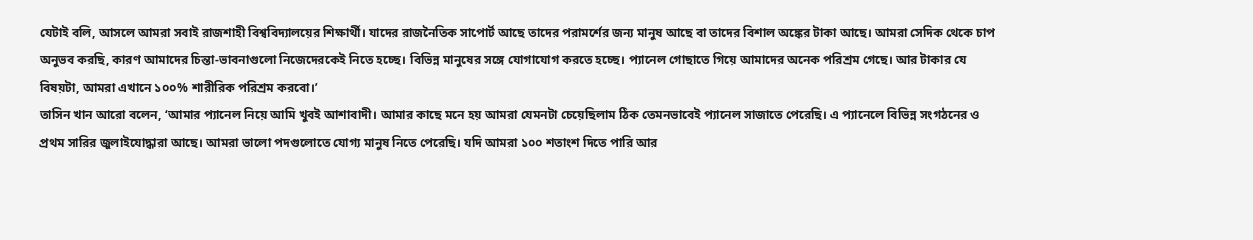যেটাই বলি, আসলে আমরা সবাই রাজশাহী বিশ্ববিদ্যালয়ের শিক্ষার্থী। যাদের রাজনৈতিক সাপোর্ট আছে তাদের পরামর্শের জন্য মানুষ আছে বা তাদের বিশাল অঙ্কের টাকা আছে। আমরা সেদিক থেকে চাপ অনুভব করছি, কারণ আমাদের চিন্তা-ভাবনাগুলো নিজেদেরকেই নিতে হচ্ছে। বিভিন্ন মানুষের সঙ্গে যোগাযোগ করতে হচ্ছে। প্যানেল গোছাতে গিয়ে আমাদের অনেক পরিশ্রম গেছে। আর টাকার যে বিষয়টা, আমরা এখানে ১০০% শারীরিক পরিশ্রম করবো।’
তাসিন খান আরো বলেন, ‘আমার প্যানেল নিয়ে আমি খুবই আশাবাদী। আমার কাছে মনে হয় আমরা যেমনটা চেয়েছিলাম ঠিক তেমনভাবেই প্যানেল সাজাতে পেরেছি। এ প্যানেলে বিভিন্ন সংগঠনের ও প্রথম সারির জুলাইযোদ্ধারা আছে। আমরা ভালো পদগুলোতে যোগ্য মানুষ নিতে পেরেছি। যদি আমরা ১০০ শতাংশ দিতে পারি আর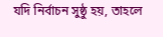যদি নির্বাচন সুষ্ঠু হয়, তাহলে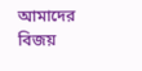আমাদের বিজয়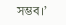সম্ভব।’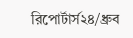রিপোর্টার্স২৪/ধ্রুব